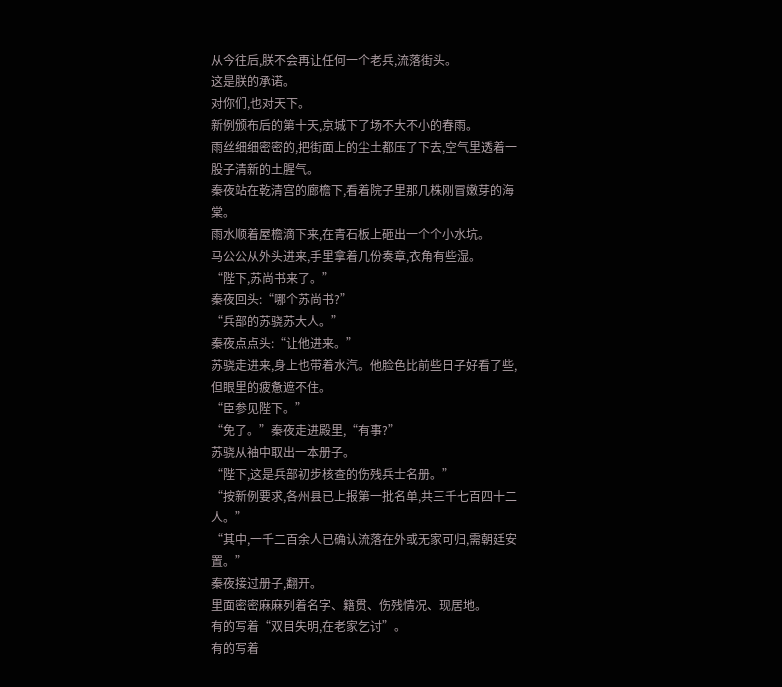从今往后,朕不会再让任何一个老兵,流落街头。
这是朕的承诺。
对你们,也对天下。
新例颁布后的第十天,京城下了场不大不小的春雨。
雨丝细细密密的,把街面上的尘土都压了下去,空气里透着一股子清新的土腥气。
秦夜站在乾清宫的廊檐下,看着院子里那几株刚冒嫩芽的海棠。
雨水顺着屋檐滴下来,在青石板上砸出一个个小水坑。
马公公从外头进来,手里拿着几份奏章,衣角有些湿。
“陛下,苏尚书来了。”
秦夜回头:“哪个苏尚书?”
“兵部的苏骁苏大人。”
秦夜点点头:“让他进来。”
苏骁走进来,身上也带着水汽。他脸色比前些日子好看了些,但眼里的疲惫遮不住。
“臣参见陛下。”
“免了。”秦夜走进殿里,“有事?”
苏骁从袖中取出一本册子。
“陛下,这是兵部初步核查的伤残兵士名册。”
“按新例要求,各州县已上报第一批名单,共三千七百四十二人。”
“其中,一千二百余人已确认流落在外或无家可归,需朝廷安置。”
秦夜接过册子,翻开。
里面密密麻麻列着名字、籍贯、伤残情况、现居地。
有的写着“双目失明,在老家乞讨”。
有的写着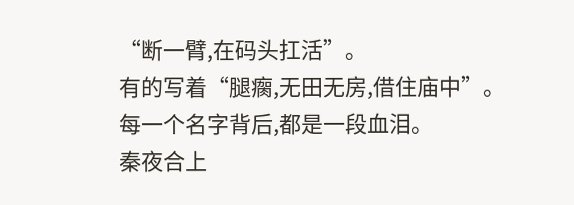“断一臂,在码头扛活”。
有的写着“腿瘸,无田无房,借住庙中”。
每一个名字背后,都是一段血泪。
秦夜合上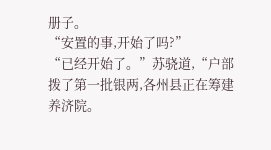册子。
“安置的事,开始了吗?”
“已经开始了。”苏骁道,“户部拨了第一批银两,各州县正在筹建养济院。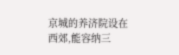京城的养济院设在西郊,能容纳三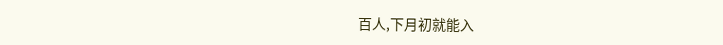百人,下月初就能入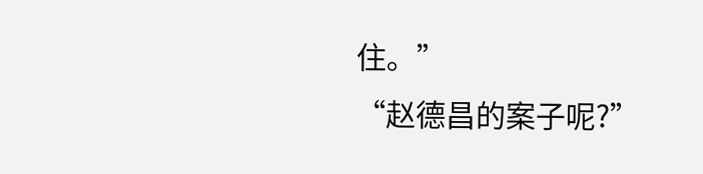住。”
“赵德昌的案子呢?”